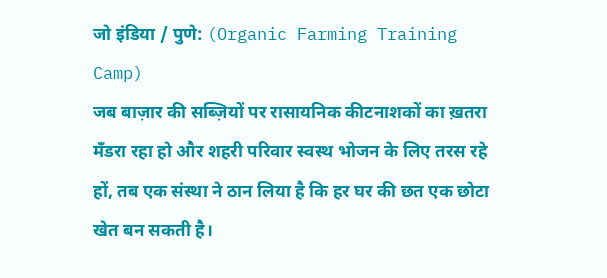जो इंडिया / पुणे: (Organic Farming Training Camp)
जब बाज़ार की सब्ज़ियों पर रासायनिक कीटनाशकों का ख़तरा मँडरा रहा हो और शहरी परिवार स्वस्थ भोजन के लिए तरस रहे हों, तब एक संस्था ने ठान लिया है कि हर घर की छत एक छोटा खेत बन सकती है।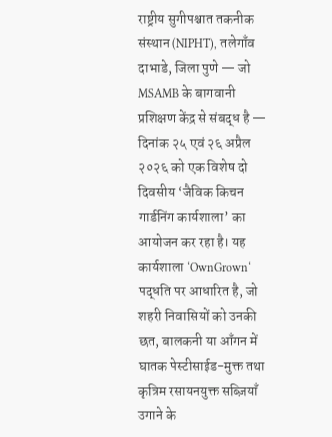राष्ट्रीय सुगीपश्चात तकनीक संस्थान (NIPHT), तलेगाँव दाभाडे, जिला पुणे — जो MSAMB के बागवानी प्रशिक्षण केंद्र से संबद्ध है — दिनांक २५ एवं २६ अप्रैल २०२६ को एक विशेष दो दिवसीय ‘जैविक किचन गार्डनिंग कार्यशाला’ का आयोजन कर रहा है। यह कार्यशाला ‘OwnGrown‘ पद्धति पर आधारित है, जो शहरी निवासियों को उनकी छत, बालकनी या आँगन में घातक पेस्टीसाईड-मुक्त तथा कृत्रिम रसायनयुक्त सब्ज़ियाँ उगाने के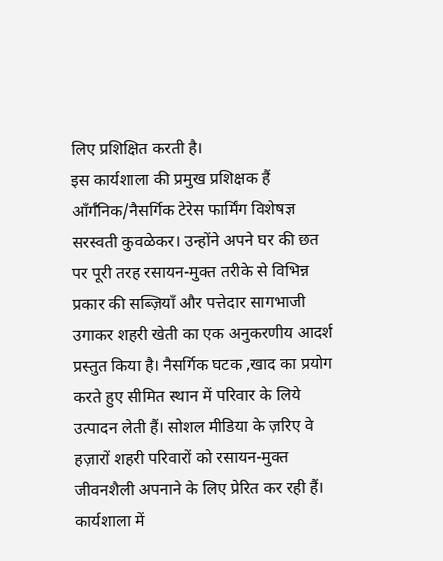लिए प्रशिक्षित करती है।
इस कार्यशाला की प्रमुख प्रशिक्षक हैं आँर्गँनिक/नैसर्गिक टेरेस फार्मिंग विशेषज्ञ सरस्वती कुवळेकर। उन्होंने अपने घर की छत पर पूरी तरह रसायन-मुक्त तरीके से विभिन्न प्रकार की सब्ज़ियाँ और पत्तेदार सागभाजी उगाकर शहरी खेती का एक अनुकरणीय आदर्श प्रस्तुत किया है। नैसर्गिक घटक ,खाद का प्रयोग करते हुए सीमित स्थान में परिवार के लिये उत्पादन लेती हैं। सोशल मीडिया के ज़रिए वे हज़ारों शहरी परिवारों को रसायन-मुक्त जीवनशैली अपनाने के लिए प्रेरित कर रही हैं।
कार्यशाला में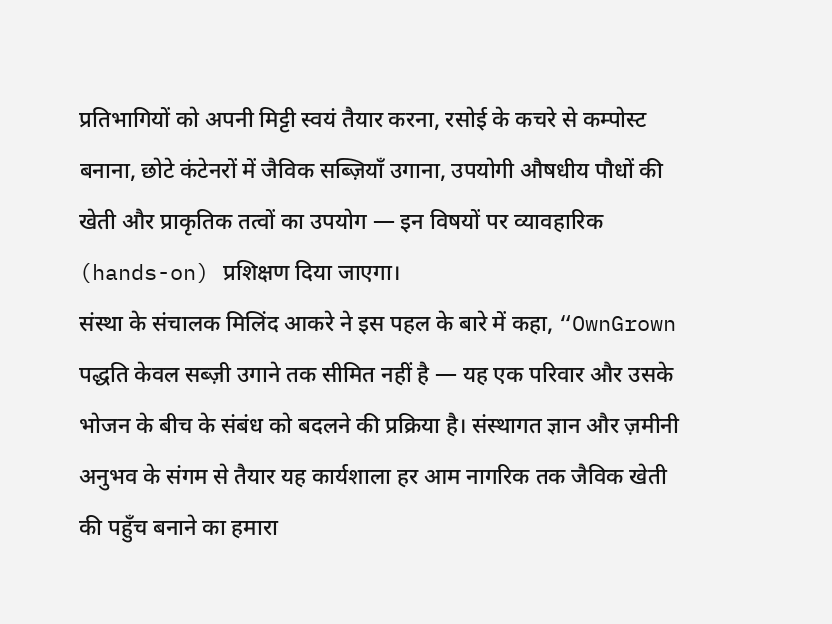प्रतिभागियों को अपनी मिट्टी स्वयं तैयार करना, रसोई के कचरे से कम्पोस्ट बनाना, छोटे कंटेनरों में जैविक सब्ज़ियाँ उगाना, उपयोगी औषधीय पौधों की खेती और प्राकृतिक तत्वों का उपयोग — इन विषयों पर व्यावहारिक (hands-on) प्रशिक्षण दिया जाएगा।
संस्था के संचालक मिलिंद आकरे ने इस पहल के बारे में कहा, “OwnGrown पद्धति केवल सब्ज़ी उगाने तक सीमित नहीं है — यह एक परिवार और उसके भोजन के बीच के संबंध को बदलने की प्रक्रिया है। संस्थागत ज्ञान और ज़मीनी अनुभव के संगम से तैयार यह कार्यशाला हर आम नागरिक तक जैविक खेती की पहुँच बनाने का हमारा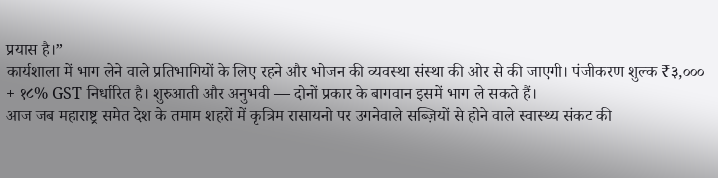प्रयास है।”
कार्यशाला में भाग लेने वाले प्रतिभागियों के लिए रहने और भोजन की व्यवस्था संस्था की ओर से की जाएगी। पंजीकरण शुल्क ₹३,००० + १८% GST निर्धारित है। शुरुआती और अनुभवी — दोनों प्रकार के बागवान इसमें भाग ले सकते हैं।
आज जब महाराष्ट्र समेत देश के तमाम शहरों में कृत्रिम रासायनो पर उगनेवाले सब्ज़ियों से होने वाले स्वास्थ्य संकट की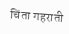चिंता गहराती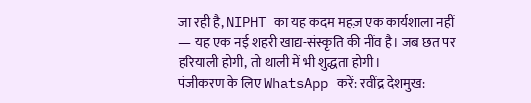जा रही है, NIPHT का यह कदम महज़ एक कार्यशाला नहीं — यह एक नई शहरी खाद्य-संस्कृति की नींव है। जब छत पर हरियाली होगी, तो थाली में भी शुद्धता होगी।
पंजीकरण के लिए WhatsApp करें: रवींद्र देशमुख: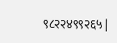९८२२४९९२६५ |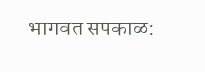भागवत सपकाळ: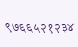९७६६५२१२३४